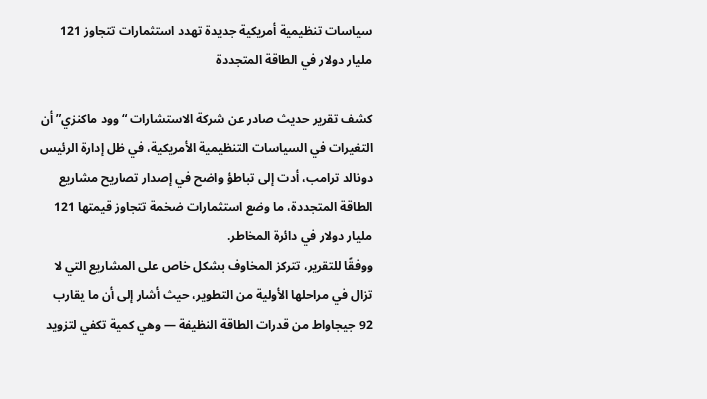سياسات تنظيمية أمريكية جديدة تهدد استثمارات تتجاوز 121 مليار دولار في الطاقة المتجددة

كشف تقرير حديث صادر عن شركة الاستشارات “وود ماكنزي” أن التغيرات في السياسات التنظيمية الأمريكية، في ظل إدارة الرئيس دونالد ترامب، أدت إلى تباطؤ واضح في إصدار تصاريح مشاريع الطاقة المتجددة، ما وضع استثمارات ضخمة تتجاوز قيمتها 121 مليار دولار في دائرة المخاطر.
ووفقًا للتقرير، تتركز المخاوف بشكل خاص على المشاريع التي لا تزال في مراحلها الأولية من التطوير، حيث أشار إلى أن ما يقارب 92 جيجاواط من قدرات الطاقة النظيفة — وهي كمية تكفي لتزويد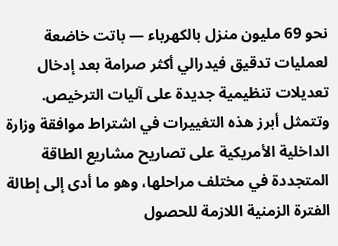نحو 69 مليون منزل بالكهرباء — باتت خاضعة لعمليات تدقيق فيدرالي أكثر صرامة بعد إدخال تعديلات تنظيمية جديدة على آليات الترخيص.
وتتمثل أبرز هذه التغييرات في اشتراط موافقة وزارة الداخلية الأمريكية على تصاريح مشاريع الطاقة المتجددة في مختلف مراحلها، وهو ما أدى إلى إطالة الفترة الزمنية اللازمة للحصول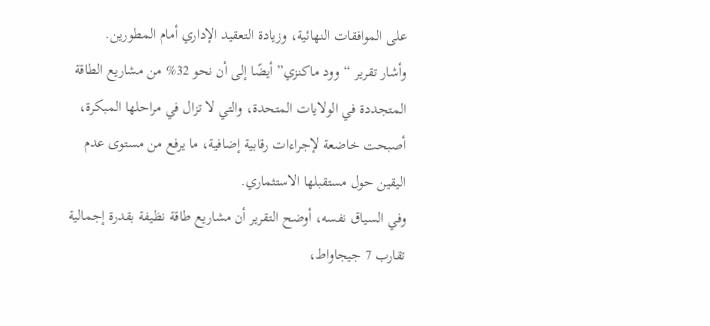على الموافقات النهائية، وزيادة التعقيد الإداري أمام المطورين.
وأشار تقرير “وود ماكنزي” أيضًا إلى أن نحو 32% من مشاريع الطاقة المتجددة في الولايات المتحدة، والتي لا تزال في مراحلها المبكرة، أصبحت خاضعة لإجراءات رقابية إضافية، ما يرفع من مستوى عدم اليقين حول مستقبلها الاستثماري.
وفي السياق نفسه، أوضح التقرير أن مشاريع طاقة نظيفة بقدرة إجمالية تقارب 7 جيجاواط،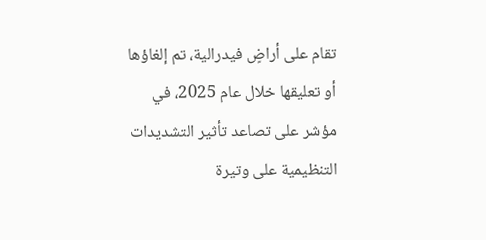تقام على أراضٍ فيدرالية، تم إلغاؤها أو تعليقها خلال عام 2025، في مؤشر على تصاعد تأثير التشديدات التنظيمية على وتيرة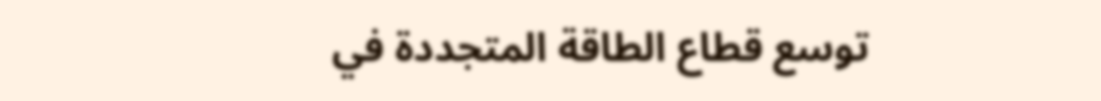توسع قطاع الطاقة المتجددة في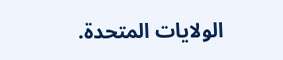الولايات المتحدة.